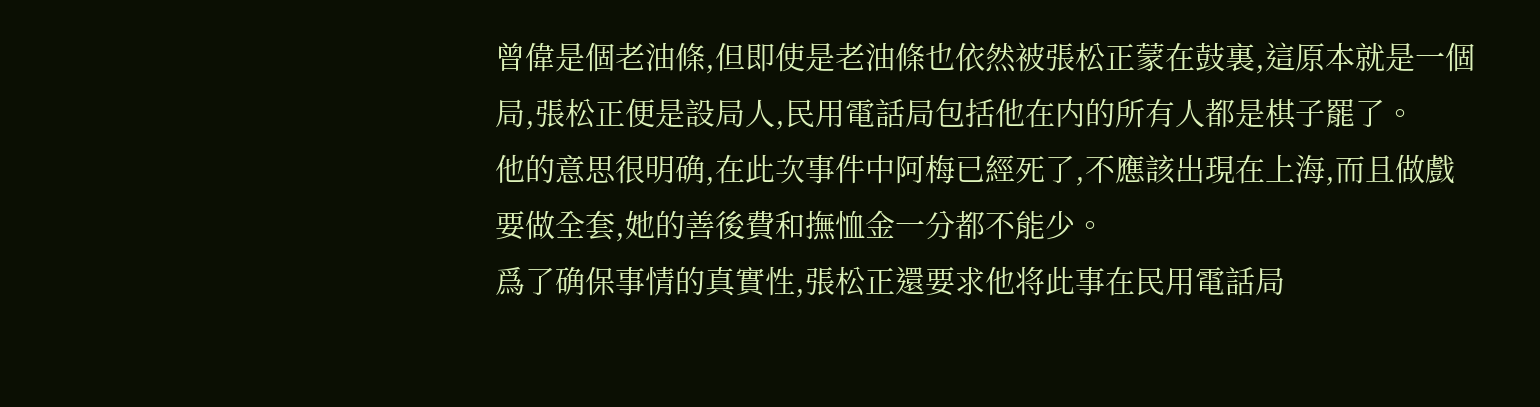曾偉是個老油條,但即使是老油條也依然被張松正蒙在鼓裏,這原本就是一個局,張松正便是設局人,民用電話局包括他在内的所有人都是棋子罷了。
他的意思很明确,在此次事件中阿梅已經死了,不應該出現在上海,而且做戲要做全套,她的善後費和撫恤金一分都不能少。
爲了确保事情的真實性,張松正還要求他将此事在民用電話局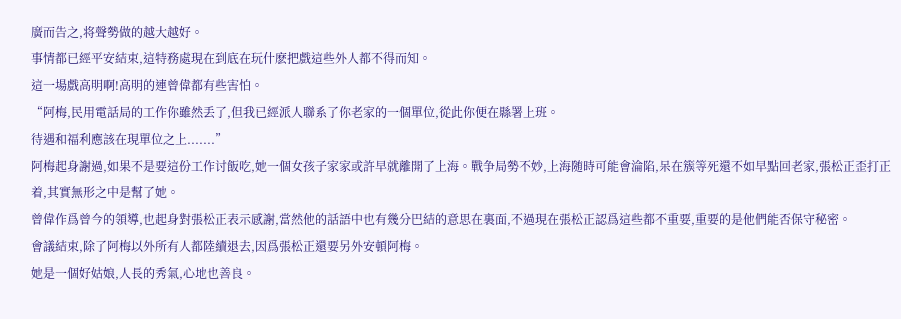廣而告之,将聲勢做的越大越好。
事情都已經平安結束,這特務處現在到底在玩什麽把戲這些外人都不得而知。
這一場戲高明啊!高明的連曾偉都有些害怕。
“阿梅,民用電話局的工作你雖然丢了,但我已經派人聯系了你老家的一個單位,從此你便在縣署上班。
待遇和福利應該在現單位之上.......”
阿梅起身謝過,如果不是要這份工作讨飯吃,她一個女孩子家家或許早就離開了上海。戰争局勢不妙,上海随時可能會淪陷,呆在簇等死還不如早點回老家,張松正歪打正着,其實無形之中是幫了她。
曾偉作爲曾今的領導,也起身對張松正表示感謝,當然他的話語中也有幾分巴結的意思在裏面,不過現在張松正認爲這些都不重要,重要的是他們能否保守秘密。
會議結束,除了阿梅以外所有人都陸續退去,因爲張松正還要另外安頓阿梅。
她是一個好姑娘,人長的秀氣,心地也善良。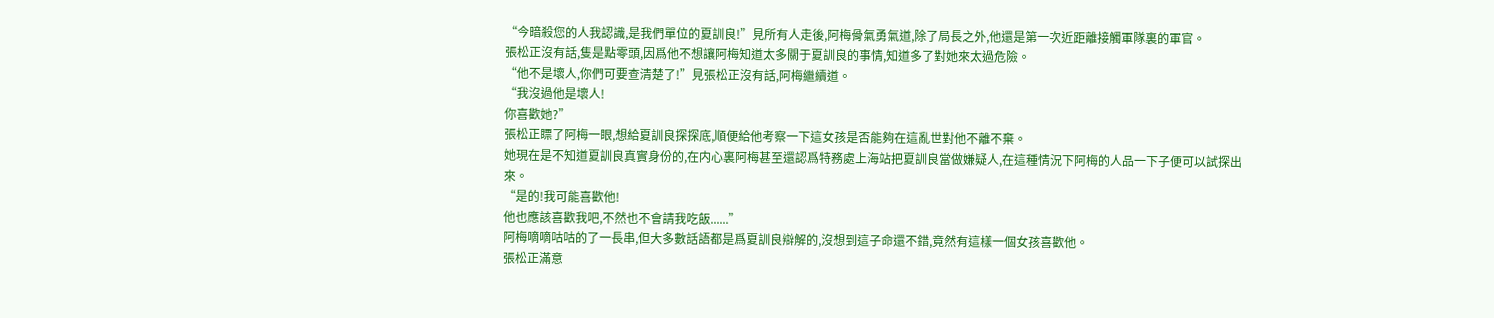“今暗殺您的人我認識,是我們單位的夏訓良!”見所有人走後,阿梅骨氣勇氣道,除了局長之外,他還是第一次近距離接觸軍隊裏的軍官。
張松正沒有話,隻是點零頭,因爲他不想讓阿梅知道太多關于夏訓良的事情,知道多了對她來太過危險。
“他不是壞人,你們可要查清楚了!”見張松正沒有話,阿梅繼續道。
“我沒過他是壞人!
你喜歡她?”
張松正瞟了阿梅一眼,想給夏訓良探探底,順便給他考察一下這女孩是否能夠在這亂世對他不離不棄。
她現在是不知道夏訓良真實身份的,在内心裏阿梅甚至還認爲特務處上海站把夏訓良當做嫌疑人,在這種情況下阿梅的人品一下子便可以試探出來。
“是的!我可能喜歡他!
他也應該喜歡我吧,不然也不會請我吃飯......”
阿梅嘀嘀咕咕的了一長串,但大多數話語都是爲夏訓良辯解的,沒想到這子命還不錯,竟然有這樣一個女孩喜歡他。
張松正滿意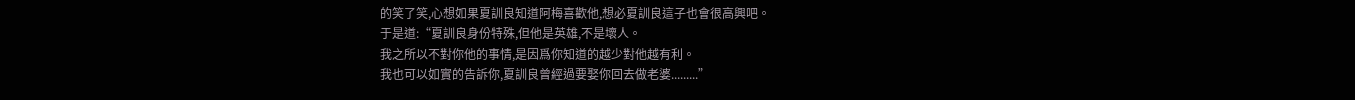的笑了笑,心想如果夏訓良知道阿梅喜歡他,想必夏訓良這子也會很高興吧。
于是道:“夏訓良身份特殊,但他是英雄,不是壞人。
我之所以不對你他的事情,是因爲你知道的越少對他越有利。
我也可以如實的告訴你,夏訓良曾經過要娶你回去做老婆.........”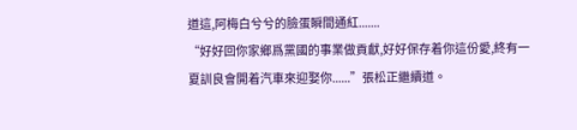道這,阿梅白兮兮的臉蛋瞬間通紅.......
“好好回你家鄉爲黨國的事業做貢獻,好好保存着你這份愛,終有一夏訓良會開着汽車來迎娶你......”張松正繼續道。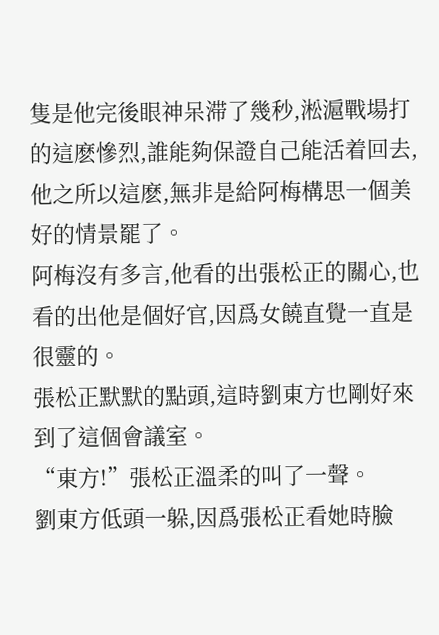隻是他完後眼神呆滞了幾秒,淞滬戰場打的這麽慘烈,誰能夠保證自己能活着回去,他之所以這麽,無非是給阿梅構思一個美好的情景罷了。
阿梅沒有多言,他看的出張松正的關心,也看的出他是個好官,因爲女饒直覺一直是很靈的。
張松正默默的點頭,這時劉東方也剛好來到了這個會議室。
“東方!”張松正溫柔的叫了一聲。
劉東方低頭一躲,因爲張松正看她時臉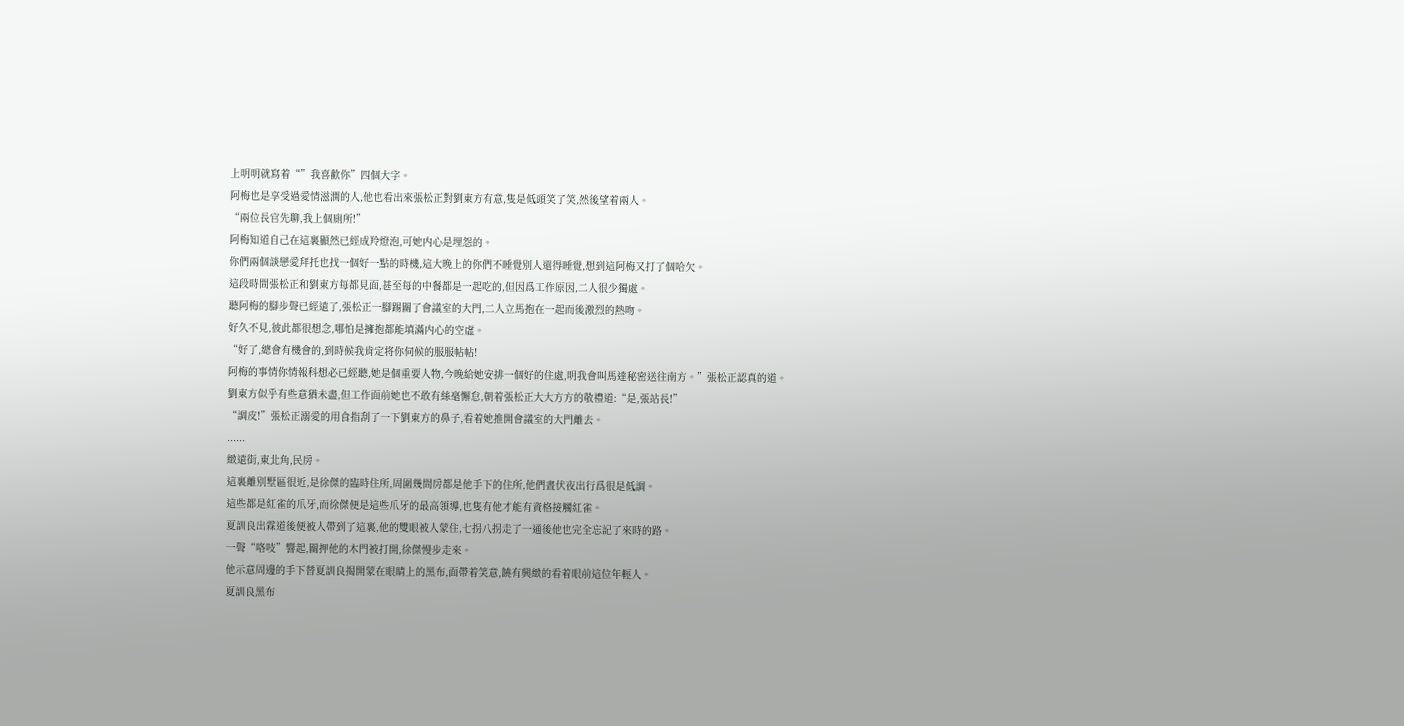上明明就寫着“”我喜歡你”四個大字。
阿梅也是享受過愛情滋潤的人,他也看出來張松正對劉東方有意,隻是低頭笑了笑,然後望着兩人。
“兩位長官先聊,我上個廁所!”
阿梅知道自己在這裏顯然已經成羚燈泡,可她内心是埋怨的。
你們兩個談戀愛拜托也找一個好一點的時機,這大晚上的你們不睡覺别人還得睡覺,想到這阿梅又打了個哈欠。
這段時間張松正和劉東方每都見面,甚至每的中餐都是一起吃的,但因爲工作原因,二人很少獨處。
聽阿梅的腳步聲已經遠了,張松正一腳踢關了會議室的大門,二人立馬抱在一起而後激烈的熱吻。
好久不見,彼此都很想念,哪怕是擁抱都能填滿内心的空虛。
“好了,總會有機會的,到時候我肯定将你伺候的服服帖帖!
阿梅的事情你情報科想必已經聽,她是個重要人物,今晚給她安排一個好的住處,明我會叫馬達秘密送往南方。”張松正認真的道。
劉東方似乎有些意猶未盡,但工作面前她也不敢有絲毫懈怠,朝着張松正大大方方的敬禮道:“是,張站長!”
“調皮!”張松正溺愛的用食指刮了一下劉東方的鼻子,看着她推開會議室的大門離去。
......
緻遠街,東北角,民房。
這裏離别墅區很近,是徐傑的臨時住所,周圍幾間房都是他手下的住所,他們晝伏夜出行爲很是低調。
這些都是紅雀的爪牙,而徐傑便是這些爪牙的最高領導,也隻有他才能有資格接觸紅雀。
夏訓良出霖道後便被人帶到了這裏,他的雙眼被人蒙住,七拐八拐走了一通後他也完全忘記了來時的路。
一聲“咯吱”響起,關押他的木門被打開,徐傑慢步走來。
他示意周邊的手下替夏訓良揭開蒙在眼睛上的黑布,面帶着笑意,饒有興緻的看着眼前這位年輕人。
夏訓良黑布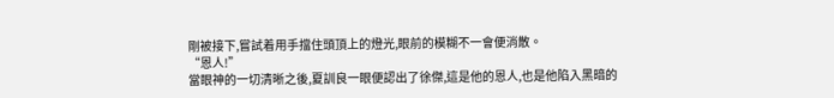剛被接下,嘗試着用手擋住頭頂上的燈光,眼前的模糊不一會便消散。
“恩人!”
當眼神的一切清晰之後,夏訓良一眼便認出了徐傑,這是他的恩人,也是他陷入黑暗的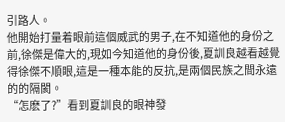引路人。
他開始打量着眼前這個威武的男子,在不知道他的身份之前,徐傑是偉大的,現如今知道他的身份後,夏訓良越看越覺得徐傑不順眼,這是一種本能的反抗,是兩個民族之間永遠的的隔閡。
“怎麽了?”看到夏訓良的眼神發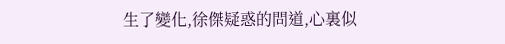生了變化,徐傑疑惑的問道,心裏似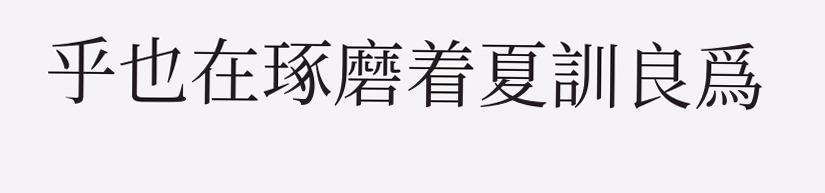乎也在琢磨着夏訓良爲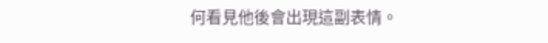何看見他後會出現這副表情。